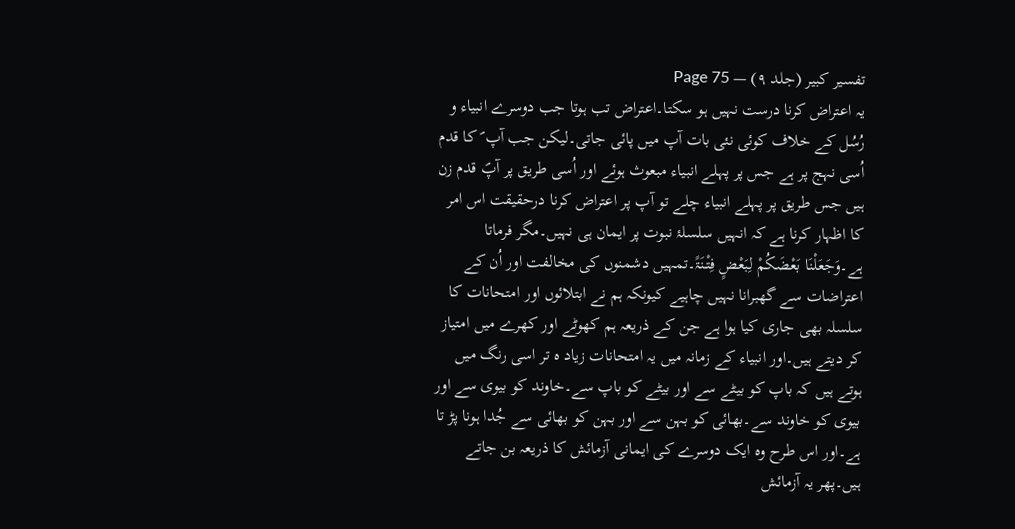تفسیر کبیر (جلد ۹) — Page 75
یہ اعتراض کرنا درست نہیں ہو سکتا۔اعتراض تب ہوتا جب دوسرے انبیاء و رُسُل کے خلاف کوئی نئی بات آپ میں پائی جاتی۔لیکن جب آپ ؐ کا قدم اُسی نہج پر ہے جس پر پہلے انبیاء مبعوث ہوئے اور اُسی طریق پر آپؐ قدم زن ہیں جس طریق پر پہلے انبیاء چلے تو آپ پر اعتراض کرنا درحقیقت اس امر کا اظہار کرنا ہے کہ انہیں سلسلۂ نبوت پر ایمان ہی نہیں۔مگر فرماتا ہے۔وَجَعَلْنَا بَعْضَکُمْ لِبَعْضٍ فِتْنَۃً۔تمہیں دشمنوں کی مخالفت اور اُن کے اعتراضات سے گھبرانا نہیں چاہیے کیونکہ ہم نے ابتلائوں اور امتحانات کا سلسلہ بھی جاری کیا ہوا ہے جن کے ذریعہ ہم کھوٹے اور کھرے میں امتیاز کر دیتے ہیں۔اور انبیاء کے زمانہ میں یہ امتحانات زیاد ہ تر اسی رنگ میں ہوتے ہیں کہ باپ کو بیٹے سے اور بیٹے کو باپ سے۔خاوند کو بیوی سے اور بیوی کو خاوند سے۔بھائی کو بہن سے اور بہن کو بھائی سے جُدا ہونا پڑ تا ہے۔اور اس طرح وہ ایک دوسرے کی ایمانی آزمائش کا ذریعہ بن جاتے ہیں۔پھر یہ آزمائش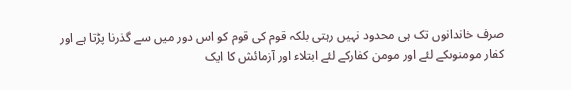صرف خاندانوں تک ہی محدود نہیں رہتی بلکہ قوم کی قوم کو اس دور میں سے گذرنا پڑتا ہے اور کفار مومنوںکے لئے اور مومن کفارکے لئے ابتلاء اور آزمائش کا ایک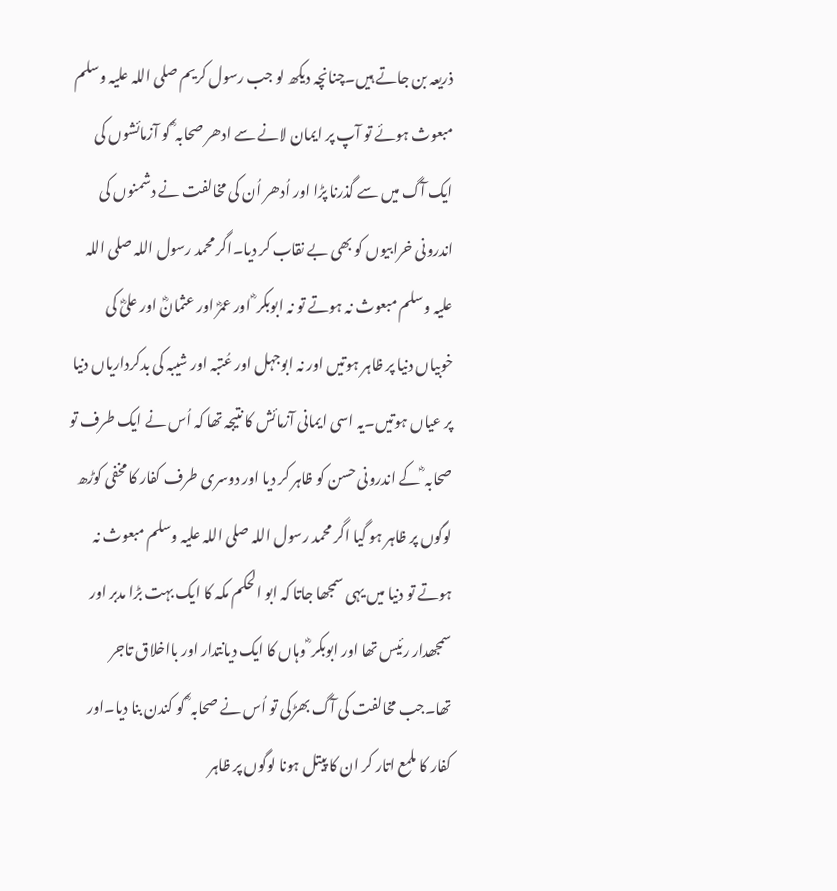ذریعہ بن جاتے ہیں۔چنانچہ دیکھ لو جب رسول کریم صلی اللہ علیہ وسلم مبعوث ہوئے تو آپ پر ایمان لانے سے ادھر صحابہ ؓ کو آزمائشوں کی ایک آگ میں سے گذرنا پڑا اور اُدھر اُن کی مخالفت نے دشمنوں کی اندرونی خرابیوں کو بھی بے نقاب کر دیا۔اگر محمد رسول اللہ صلی اللہ علیہ وسلم مبعوث نہ ہوتے تو نہ ابوبکر ؓ اور عمرؓ اور عثمانؓ اور علیؓ کی خوبیاں دنیا پر ظاہر ہوتیں اور نہ ابوجہل اور عُتبہ اور شیبہ کی بدکرداریاں دنیا پر عیاں ہوتیں۔یہ اسی ایمانی آزمائش کا نتیجہ تھا کہ اُس نے ایک طرف تو صحابہ ؓ کے اندرونی حسن کو ظاہر کر دیا اور دوسری طرف کفار کا مخفی کوڑھ لوگوں پر ظاہر ہو گیا اگر محمد رسول اللہ صلی اللہ علیہ وسلم مبعوث نہ ہوتے تو دنیا میں یہی سمجھا جاتا کہ ابو الحکم مکہ کا ایک بہت بڑا مدبر اور سمجھدار رئیس تھا اور ابوبکر ؓ وہاں کا ایک دیانتدار اور بااخلاق تاجر تھا۔جب مخالفت کی آگ بھڑکی تو اُس نے صحابہ ؓ کو کندن بنا دیا۔اور کفار کا ملمع اتار کر ان کا پیتل ہونا لوگوں پر ظاہر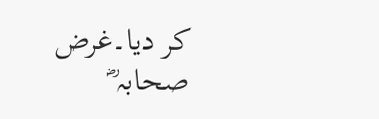کر دیا۔غرض صحابہ ؓ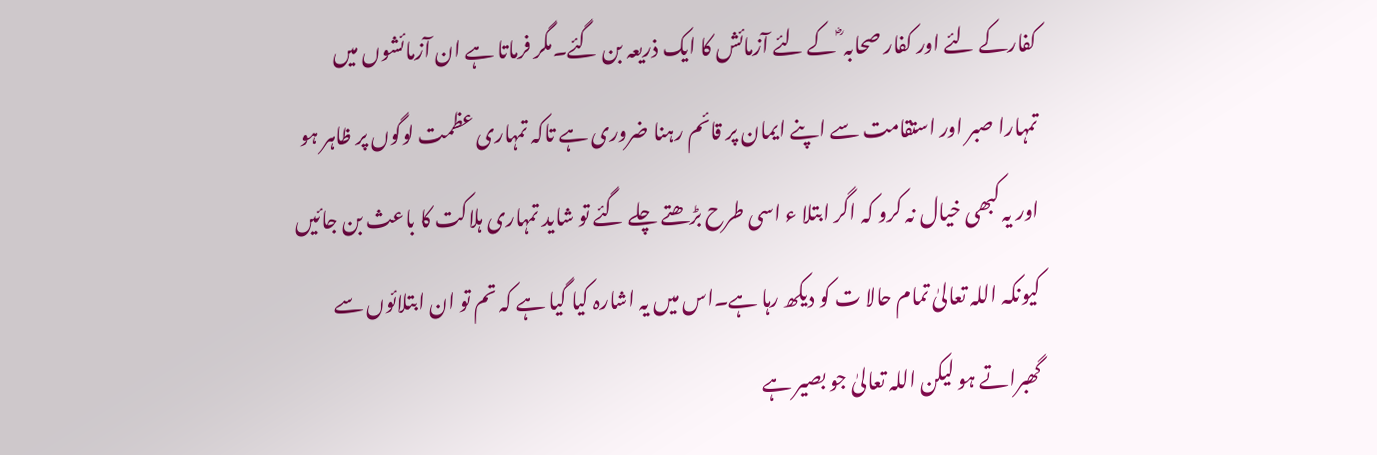کفارکے لئے اور کفار صحابہ ؓ کے لئے آزمائش کا ایک ذریعہ بن گئے۔مگر فرماتا ہے ان آزمائشوں میں تمہارا صبر اور استقامت سے اپنے ایمان پر قائم رہنا ضروری ہے تاکہ تمہاری عظمت لوگوں پر ظاہر ہو اور یہ کبھی خیال نہ کرو کہ اگر ابتلا ء اسی طرح بڑھتے چلے گئے تو شاید تمہاری ہلاکت کا باعث بن جائیں کیونکہ اللہ تعالیٰ تمام حالا ت کو دیکھ رہا ہے۔اس میں یہ اشارہ کیا گیا ہے کہ تم تو ان ابتلائوں سے گھبراتے ہو لیکن اللہ تعالیٰ جو بصیر ہے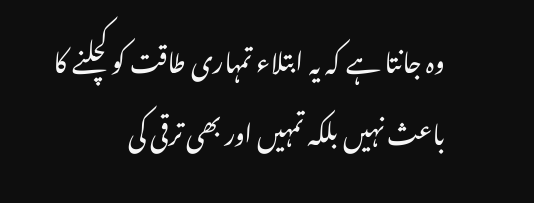وہ جانتا ہے کہ یہ ابتلاء تمہاری طاقت کو کچلنے کا باعث نہیں بلکہ تمہیں اور بھی ترقی کی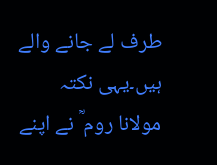طرف لے جانے والے ہیں۔یہی نکتہ مولانا روم ؒ نے اپنے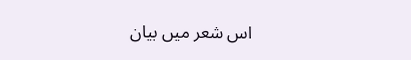اس شعر میں بیان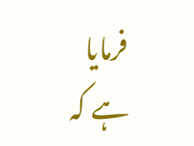فرمایا ہے کہ